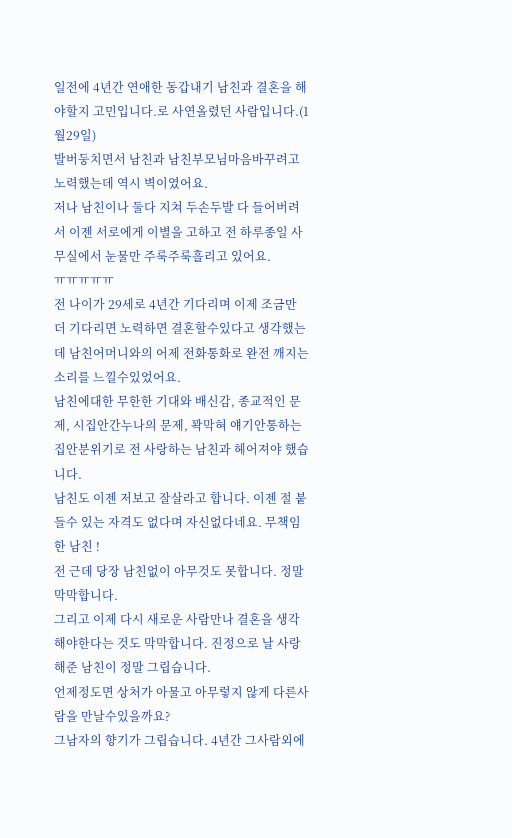일전에 4년간 연애한 동갑내기 남친과 결혼을 해야할지 고민입니다.로 사연올렸던 사람입니다.(1월29일)
발버둥치면서 남친과 남친부모님마음바꾸려고 노력했는데 역시 벽이였어요.
저나 남친이나 둘다 지쳐 두손두발 다 들어버려서 이젠 서로에게 이별을 고하고 전 하루종일 사무실에서 눈물만 주룩주룩흘리고 있어요.
ㅠㅠㅠㅠㅠ
전 나이가 29세로 4년간 기다리며 이제 조금만 더 기다리면 노력하면 결혼할수있다고 생각했는데 남친어머니와의 어제 전화통화로 완전 깨지는 소리를 느낄수있었어요.
남친에대한 무한한 기대와 배신감, 종교적인 문제, 시집안간누나의 문제, 꽉막혀 얘기안통하는 집안분위기로 전 사랑하는 남친과 헤어져야 했습니다.
남친도 이젠 저보고 잘살라고 합니다. 이젠 절 붙들수 있는 자격도 없다며 자신없다네요. 무책임한 남친 !
전 근데 당장 남친없이 아무것도 못합니다. 정말 막막합니다.
그리고 이제 다시 새로운 사람만나 결혼을 생각해야한다는 것도 막막합니다. 진정으로 날 사랑해준 남친이 정말 그립습니다.
언제정도면 상처가 아물고 아무렇지 않게 다른사람을 만날수있을까요?
그남자의 향기가 그립습니다. 4년간 그사람외에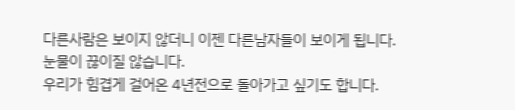다른사람은 보이지 않더니 이젠 다른남자들이 보이게 됩니다.
눈물이 끊이질 않습니다.
우리가 힘겹게 걸어온 4년전으로 돌아가고 싶기도 합니다.